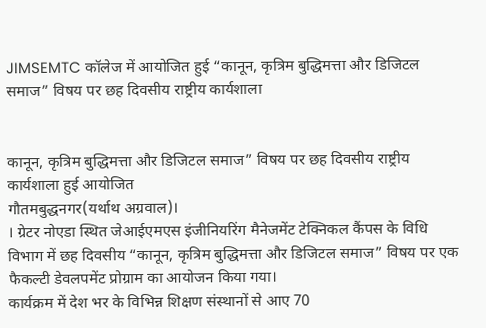JIMSEMTC कॉलेज में आयोजित हुई “कानून, कृत्रिम बुद्धिमत्ता और डिजिटल समाज” विषय पर छह दिवसीय राष्ट्रीय कार्यशाला


कानून, कृत्रिम बुद्धिमत्ता और डिजिटल समाज” विषय पर छह दिवसीय राष्ट्रीय कार्यशाला हुई आयोजित
गौतमबुद्धनगर(यर्थाथ अग्रवाल)।
। ग्रेटर नोएडा स्थित जेआईएमएस इंजीनियरिंग मैनेजमेंट टेक्निकल कैंपस के विधि विभाग में छह दिवसीय “कानून, कृत्रिम बुद्धिमत्ता और डिजिटल समाज” विषय पर एक फैकल्टी डेवलपमेंट प्रोग्राम का आयोजन किया गया।
कार्यक्रम में देश भर के विभिन्न शिक्षण संस्थानों से आए 70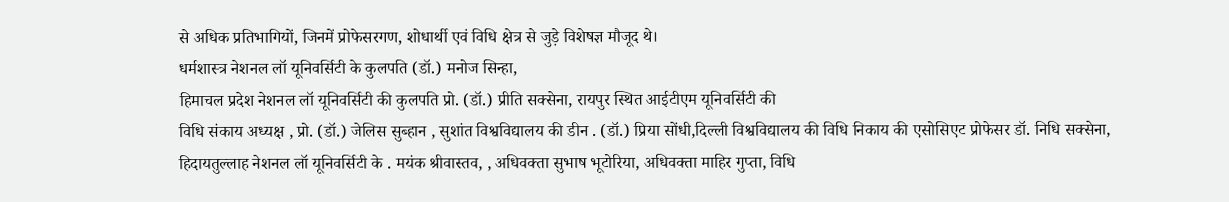से अधिक प्रतिभागियों, जिनमें प्रोफेसरगण, शोधार्थी एवं विधि क्षेत्र से जुड़े विशेषज्ञ मौजूद थे।
धर्मशास्त्र नेशनल लॉ यूनिवर्सिटी के कुलपति (डॉ.) मनोज सिन्हा,
हिमाचल प्रदेश नेशनल लॉ यूनिवर्सिटी की कुलपति प्रो. (डॉ.) प्रीति सक्सेना, रायपुर स्थित आईटीएम यूनिवर्सिटी की
विधि संकाय अध्यक्ष , प्रो. (डॉ.) जेलिस सुब्हान , सुशांत विश्वविद्यालय की डीन . (डॉ.) प्रिया सोंधी,दिल्ली विश्वविद्यालय की विधि निकाय की एसोसिएट प्रोफेसर डॉ. निधि सक्सेना, हिदायतुल्लाह नेशनल लॉ यूनिवर्सिटी के . मयंक श्रीवास्तव, , अधिवक्ता सुभाष भूटोरिया, अधिवक्ता माहिर गुप्ता, विधि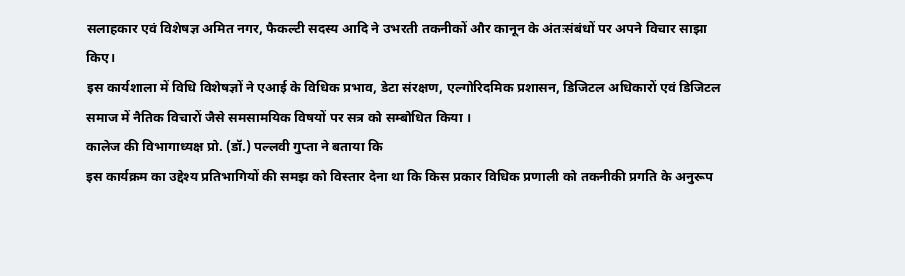सलाहकार एवं विशेषज्ञ अमित नगर, फैकल्टी सदस्य आदि ने उभरती तकनीकों और कानून के अंतःसंबंधों पर अपने विचार साझा किए।
इस कार्यशाला में विधि विशेषज्ञों ने एआई के विधिक प्रभाव, डेटा संरक्षण, एल्गोरिदमिक प्रशासन, डिजिटल अधिकारों एवं डिजिटल समाज में नैतिक विचारों जैसे समसामयिक विषयों पर सत्र को सम्बोधित किया ।
कालेज की विभागाध्यक्ष प्रो. (डॉ.) पल्लवी गुप्ता ने बताया कि
इस कार्यक्रम का उद्देश्य प्रतिभागियों की समझ को विस्तार देना था कि किस प्रकार विधिक प्रणाली को तकनीकी प्रगति के अनुरूप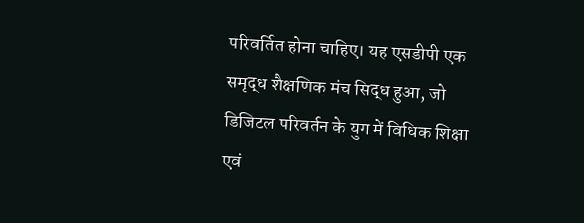परिवर्तित होना चाहिए। यह एसडीपी एक समृद्ध शैक्षणिक मंच सिद्ध हुआ, जो डिजिटल परिवर्तन के युग में विधिक शिक्षा एवं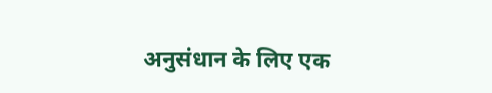अनुसंधान के लिए एक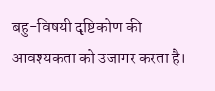बहु-विषयी दृष्टिकोण की आवश्यकता को उजागर करता है।